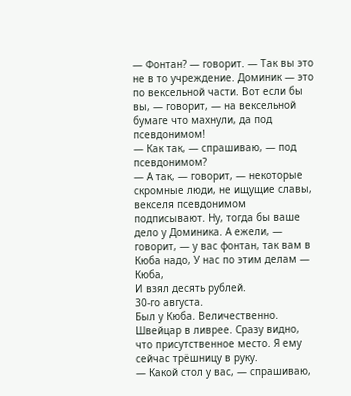— Фонтан? — говорит. — Так вы это не в то учреждение. Доминик — это по вексельной части. Вот если бы вы, — говорит, — на вексельной бумаге что махнули, да под псевдонимом!
— Как так, — спрашиваю, — под псевдонимом?
— А так, — говорит, — некоторые скромные люди, не ищущие славы, векселя псевдонимом подписывают. Ну, тогда бы ваше дело у Доминика. А ежели, — говорит, — у вас фонтан, так вам в Кюба надо, У нас по этим делам — Кюба,
И взял десять рублей.
30-го августа.
Был у Кюба. Величественно. Швейцар в ливрее. Сразу видно, что присутственное место. Я ему сейчас трёшницу в руку.
— Какой стол у вас, — спрашиваю,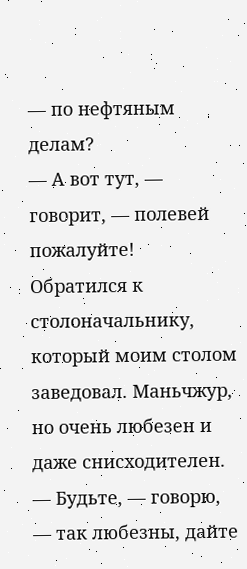— по нефтяным делам?
— А вот тут, — говорит, — полевей пожалуйте!
Обратился к столоначальнику, который моим столом заведовал. Маньчжур, но очень любезен и даже снисходителен.
— Будьте, — говорю, — так любезны, дайте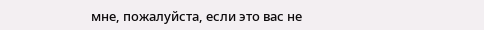мне, пожалуйста, если это вас не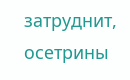затруднит, осетрины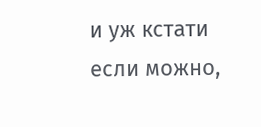и уж кстати если можно,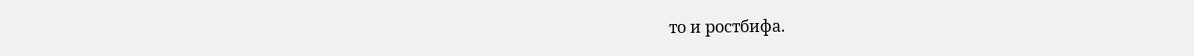то и ростбифа.